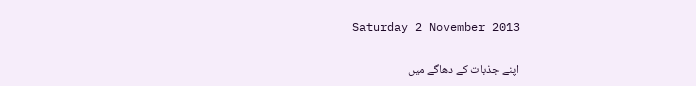Saturday 2 November 2013

اپنے جذبات کے دھاگے میں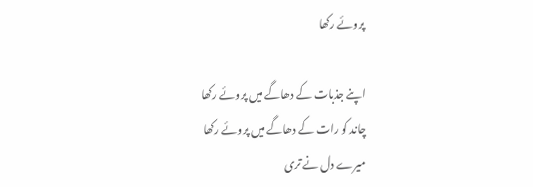پروئے رکھا

اپنے جذبات کے دھاگے میں پروئے رکھا
چاند کو رات کے دھاگے میں پروئے رکھا
میرے دل نے تری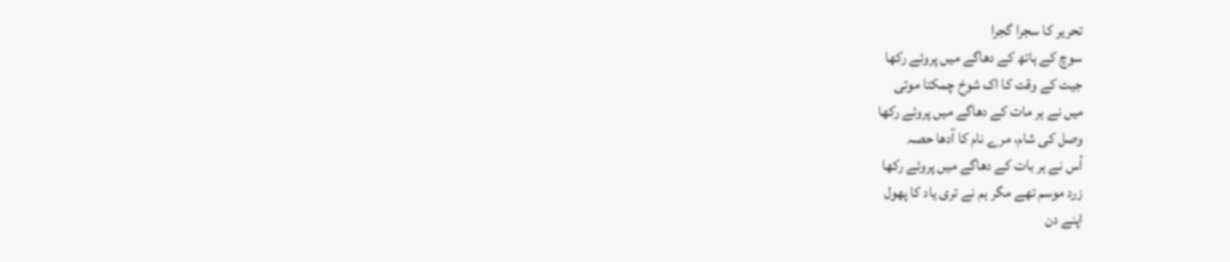تحریر کا سجرا گجرا
سوچ کے ہاتھ کے دھاگے میں پروئے رکھا
جیت کے وقت کا اک شوخ چمکتا موتی
میں نے ہر مات کے دھاگے میں پروئے رکھا
وصل کی شام، مرے نام کا آدھا حصہ
اُس نے ہر بات کے دھاگے میں پروئے رکھا
زرد موسم تھے مگر ہم نے تری یاد کا پھول
اپنے دن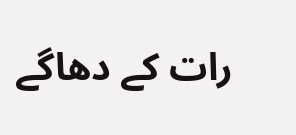رات کے دھاگے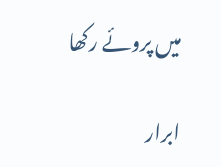میں پروئے رکھا

ابرار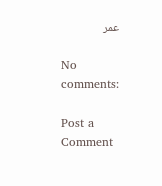عمر

No comments:

Post a Comment